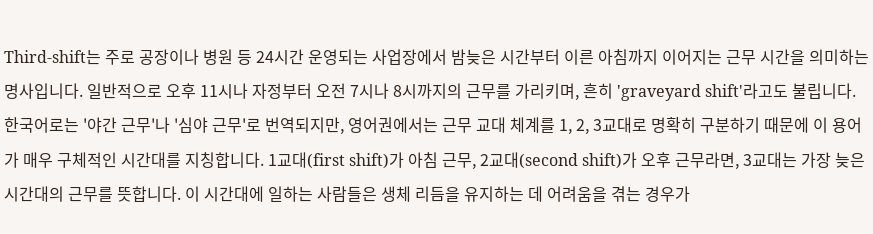Third-shift는 주로 공장이나 병원 등 24시간 운영되는 사업장에서 밤늦은 시간부터 이른 아침까지 이어지는 근무 시간을 의미하는 명사입니다. 일반적으로 오후 11시나 자정부터 오전 7시나 8시까지의 근무를 가리키며, 흔히 'graveyard shift'라고도 불립니다. 한국어로는 '야간 근무'나 '심야 근무'로 번역되지만, 영어권에서는 근무 교대 체계를 1, 2, 3교대로 명확히 구분하기 때문에 이 용어가 매우 구체적인 시간대를 지칭합니다. 1교대(first shift)가 아침 근무, 2교대(second shift)가 오후 근무라면, 3교대는 가장 늦은 시간대의 근무를 뜻합니다. 이 시간대에 일하는 사람들은 생체 리듬을 유지하는 데 어려움을 겪는 경우가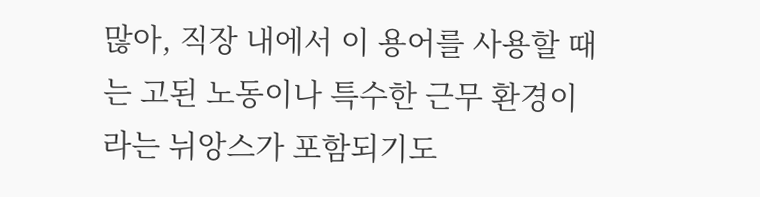많아, 직장 내에서 이 용어를 사용할 때는 고된 노동이나 특수한 근무 환경이라는 뉘앙스가 포함되기도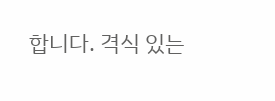합니다. 격식 있는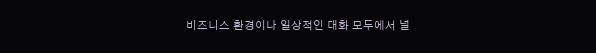비즈니스 환경이나 일상적인 대화 모두에서 널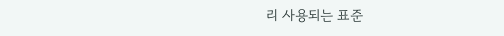리 사용되는 표준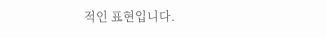적인 표현입니다.